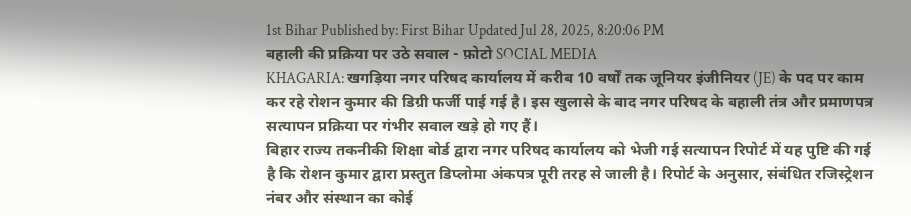1st Bihar Published by: First Bihar Updated Jul 28, 2025, 8:20:06 PM
बहाली की प्रक्रिया पर उठे सवाल - फ़ोटो SOCIAL MEDIA
KHAGARIA: खगड़िया नगर परिषद कार्यालय में करीब 10 वर्षों तक जूनियर इंजीनियर (JE) के पद पर काम कर रहे रोशन कुमार की डिग्री फर्जी पाई गई है। इस खुलासे के बाद नगर परिषद के बहाली तंत्र और प्रमाणपत्र सत्यापन प्रक्रिया पर गंभीर सवाल खड़े हो गए हैं।
बिहार राज्य तकनीकी शिक्षा बोर्ड द्वारा नगर परिषद कार्यालय को भेजी गई सत्यापन रिपोर्ट में यह पुष्टि की गई है कि रोशन कुमार द्वारा प्रस्तुत डिप्लोमा अंकपत्र पूरी तरह से जाली है। रिपोर्ट के अनुसार, संबंधित रजिस्ट्रेशन नंबर और संस्थान का कोई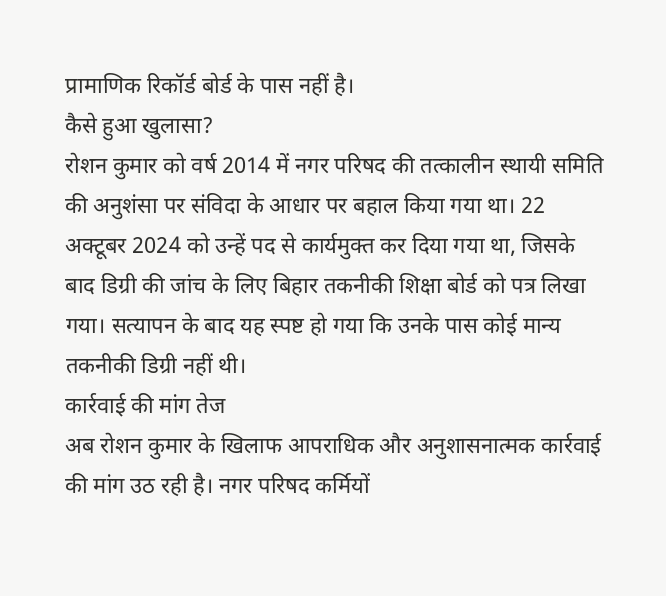प्रामाणिक रिकॉर्ड बोर्ड के पास नहीं है।
कैसे हुआ खुलासा?
रोशन कुमार को वर्ष 2014 में नगर परिषद की तत्कालीन स्थायी समिति की अनुशंसा पर संविदा के आधार पर बहाल किया गया था। 22 अक्टूबर 2024 को उन्हें पद से कार्यमुक्त कर दिया गया था, जिसके बाद डिग्री की जांच के लिए बिहार तकनीकी शिक्षा बोर्ड को पत्र लिखा गया। सत्यापन के बाद यह स्पष्ट हो गया कि उनके पास कोई मान्य तकनीकी डिग्री नहीं थी।
कार्रवाई की मांग तेज
अब रोशन कुमार के खिलाफ आपराधिक और अनुशासनात्मक कार्रवाई की मांग उठ रही है। नगर परिषद कर्मियों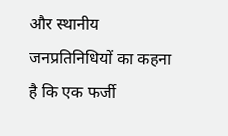और स्थानीय जनप्रतिनिधियों का कहना है कि एक फर्जी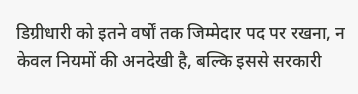डिग्रीधारी को इतने वर्षों तक जिम्मेदार पद पर रखना, न केवल नियमों की अनदेखी है, बल्कि इससे सरकारी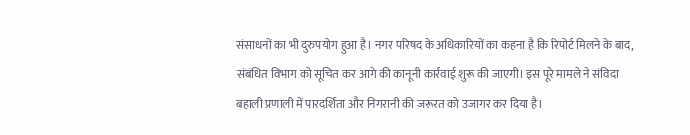संसाधनों का भी दुरुपयोग हुआ है। नगर परिषद के अधिकारियों का कहना है कि रिपोर्ट मिलने के बाद, संबंधित विभाग को सूचित कर आगे की कानूनी कार्रवाई शुरू की जाएगी। इस पूरे मामले ने संविदा बहाली प्रणाली में पारदर्शिता और निगरानी की जरूरत को उजागर कर दिया है।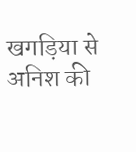खगड़िया से अनिश की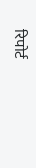रिपोर्ट